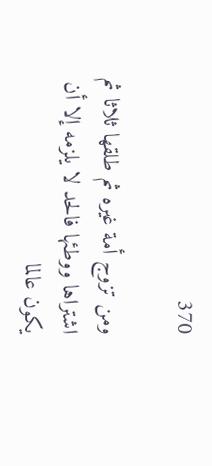370

ومن تزوج أمة غيره ثم طلقها ثلاثا ثم اشتراها ووطئها فالحد لا يلزمه إلا أن يكون عالما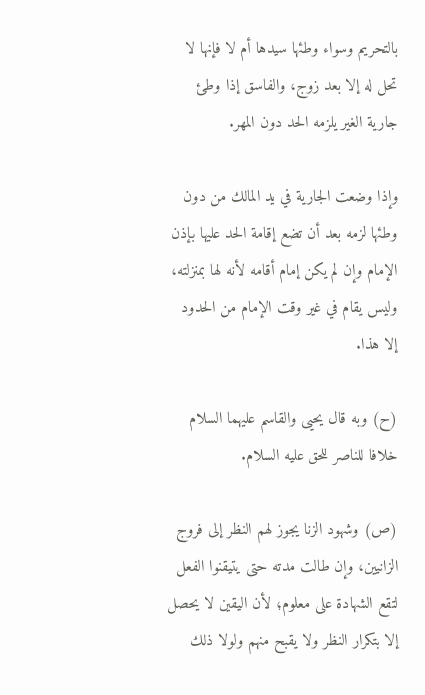بالتحريم وسواء وطئها سيدها أم لا فإنها لا تحل له إلا بعد زوج، والفاسق إذا وطئ جارية الغير يلزمه الحد دون المهر.

وإذا وضعت الجارية في يد المالك من دون وطئها لزمه بعد أن تضع إقامة الحد عليها بإذن الإمام وإن لم يكن إمام أقامه لأنه لها بمنزلته، وليس يقام في غير وقت الإمام من الحدود إلا هذا.

(ح) وبه قال يحيى والقاسم عليهما السلام خلافا للناصر للحق عليه السلام.

(ص) وشهود الزنا يجوز لهم النظر إلى فروج الزانيين، وإن طالت مدته حتى يتيقنوا الفعل لتقع الشهادة على معلوم؛ لأن اليقين لا يحصل إلا بتكرار النظر ولا يقبح منهم ولولا ذلك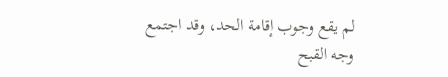لم يقع وجوب إقامة الحد، وقد اجتمع وجه القبح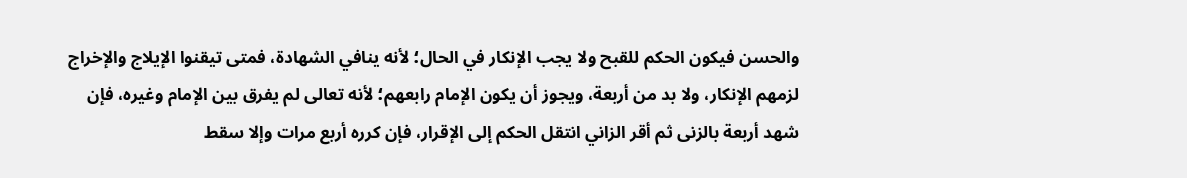والحسن فيكون الحكم للقبح ولا يجب الإنكار في الحال؛ لأنه ينافي الشهادة، فمتى تيقنوا الإيلاج والإخراج لزمهم الإنكار، ولا بد من أربعة، ويجوز أن يكون الإمام رابعهم؛ لأنه تعالى لم يفرق بين الإمام وغيره، فإن شهد أربعة بالزنى ثم أقر الزاني انتقل الحكم إلى الإقرار، فإن كرره أربع مرات وإلا سقط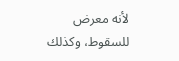لأنه معرض للسقوط، وكذلك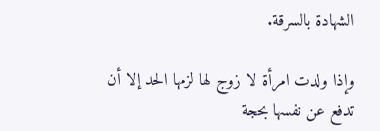الشهادة بالسرقة.

وإذا ولدت امرأة لا زوج لها لزمها الحد إلا أن تدفع عن نفسها بحجة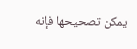يمكن تصحيحها فإنه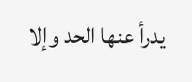يدرأ عنها الحد وإلا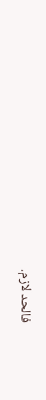فالحد لازم.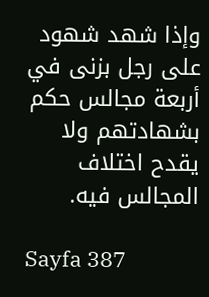وإذا شهد شهود على رجل بزنى في أربعة مجالس حكم بشهادتهم ولا يقدح اختلاف المجالس فيه.

Sayfa 387